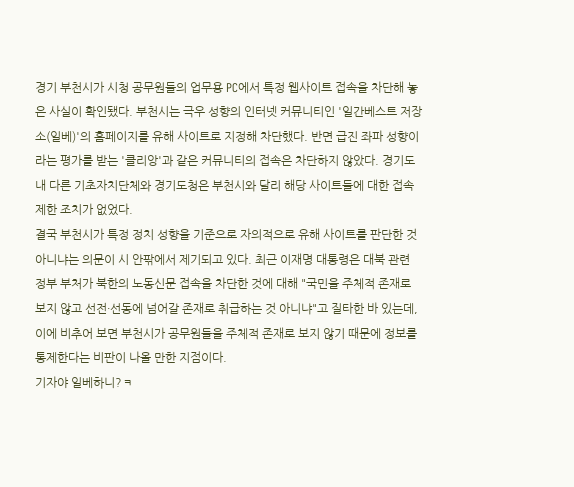경기 부천시가 시청 공무원들의 업무용 PC에서 특정 웹사이트 접속을 차단해 놓은 사실이 확인됐다. 부천시는 극우 성향의 인터넷 커뮤니티인 '일간베스트 저장소(일베)'의 홈페이지를 유해 사이트로 지정해 차단했다. 반면 급진 좌파 성향이라는 평가를 받는 '클리앙'과 같은 커뮤니티의 접속은 차단하지 않았다. 경기도 내 다른 기초자치단체와 경기도청은 부천시와 달리 해당 사이트들에 대한 접속 제한 조치가 없었다.
결국 부천시가 특정 정치 성향을 기준으로 자의적으로 유해 사이트를 판단한 것 아니냐는 의문이 시 안팎에서 제기되고 있다. 최근 이재명 대통령은 대북 관련 정부 부처가 북한의 노동신문 접속을 차단한 것에 대해 "국민을 주체적 존재로 보지 않고 선전·선동에 넘어갈 존재로 취급하는 것 아니냐"고 질타한 바 있는데, 이에 비추어 보면 부천시가 공무원들을 주체적 존재로 보지 않기 때문에 정보를 통제한다는 비판이 나올 만한 지점이다.
기자야 일베하니?ㅋ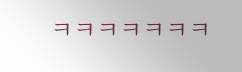ㅋㅋㅋㅋㅋㅋㅋ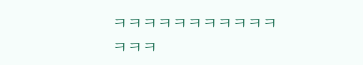ㅋㅋㅋㅋㅋㅋㅋㅋㅋㅋㅋㅋㅋㅋ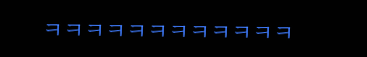ㅋㅋㅋㅋㅋㅋㅋㅋㅋㅋㅋㅋ